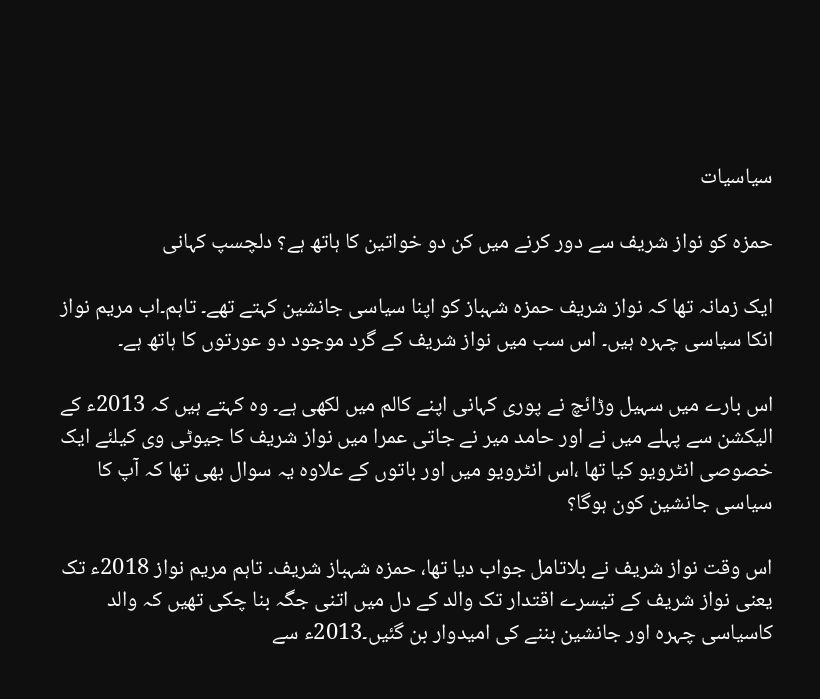سیاسیات

حمزہ کو نواز شریف سے دور کرنے میں کن دو خواتین کا ہاتھ ہے؟ دلچسپ کہانی

ایک زمانہ تھا کہ نواز شریف حمزہ شہباز کو اپنا سیاسی جانشین کہتے تھے۔ تاہم۔اب مریم نواز انکا سیاسی چہرہ ہیں۔ اس سب میں نواز شریف کے گرد موجود دو عورتوں کا ہاتھ ہے۔

اس بارے میں سہیل وڑائچ نے پوری کہانی اپنے کالم میں لکھی ہے۔ وہ کہتے ہیں کہ 2013ء کے الیکشن سے پہلے میں نے اور حامد میر نے جاتی عمرا میں نواز شریف کا جیوٹی وی کیلئے ایک خصوصی انٹرویو کیا تھا ،اس انٹرویو میں اور باتوں کے علاوہ یہ سوال بھی تھا کہ آپ کا سیاسی جانشین کون ہوگا؟

اس وقت نواز شریف نے بلاتامل جواب دیا تھا، حمزہ شہباز شریف۔ تاہم مریم نواز 2018ء تک یعنی نواز شریف کے تیسرے اقتدار تک والد کے دل میں اتنی جگہ بنا چکی تھیں کہ والد کاسیاسی چہرہ اور جانشین بننے کی امیدوار بن گئیں۔2013ء سے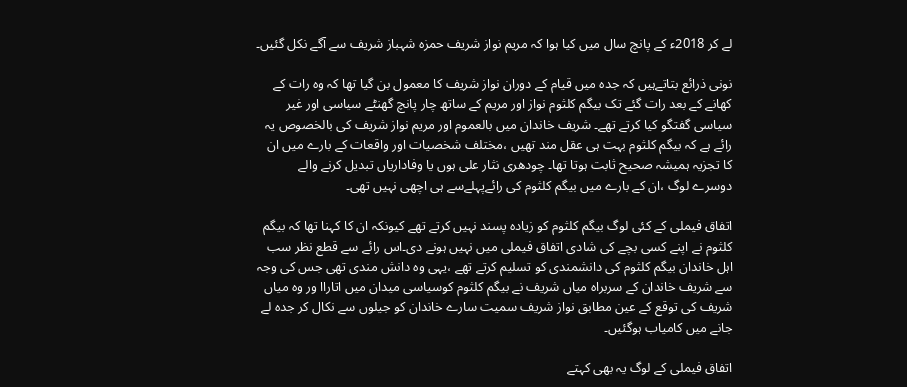لے کر 2018ء کے پانچ سال میں کیا ہوا کہ مریم نواز شریف حمزہ شہباز شریف سے آگے نکل گئیں۔

نونی ذرائع بتاتےہیں کہ جدہ میں قیام کے دوران نواز شریف کا معمول بن گیا تھا کہ وہ رات کے کھانے کے بعد رات گئے تک بیگم کلثوم نواز اور مریم کے ساتھ چار پانچ گھنٹے سیاسی اور غیر سیاسی گفتگو کیا کرتے تھے۔ شریف خاندان میں بالعموم اور مریم نواز شریف کی بالخصوص یہ رائے ہے کہ بیگم کلثوم بہت ہی عقل مند تھیں ،مختلف شخصیات اور واقعات کے بارے میں ان کا تجزیہ ہمیشہ صحیح ثابت ہوتا تھا۔ چودھری نثار علی ہوں یا وفاداریاں تبدیل کرنے والے دوسرے لوگ ،ان کے بارے میں بیگم کلثوم کی رائےپہلےسے ہی اچھی نہیں تھی۔

اتفاق فیملی کے کئی لوگ بیگم کلثوم کو زیادہ پسند نہیں کرتے تھے کیونکہ ان کا کہنا تھا کہ بیگم کلثوم نے اپنے کسی بچے کی شادی اتفاق فیملی میں نہیں ہونے دی۔اس رائے سے قطع نظر سب اہل خاندان بیگم کلثوم کی دانشمندی کو تسلیم کرتے تھے ،یہی وہ دانش مندی تھی جس کی وجہ سے شریف خاندان کے سربراہ میاں شریف نے بیگم کلثوم کوسیاسی میدان میں اتاراا ور وہ میاں شریف کی توقع کے عین مطابق نواز شریف سمیت سارے خاندان کو جیلوں سے نکال کر جدہ لے جانے میں کامیاب ہوگئیں۔

اتفاق فیملی کے لوگ یہ بھی کہتے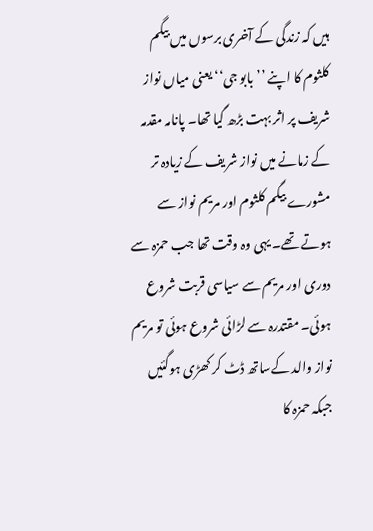ہیں کہ زندگی کے آخری برسوں میں بیگم کلثوم کا اپنے ’’بابو جی‘‘ یعنی میاں نواز شریف پر اثر بہت بڑھ گیا تھا۔ پانامہ مقدمہ کے زمانے میں نواز شریف کے زیادہ تر مشورے بیگم کلثوم اور مریم نواز سے ہوتے تھے۔ یہی وہ وقت تھا جب حمزہ سے دوری اور مریم سے سیاسی قربت شروع ہوئی۔ مقتدرہ سے لڑائی شروع ہوئی تو مریم نواز والد کےساتھ ڈٹ کر کھڑی ہوگئیں جبکہ حمزہ کا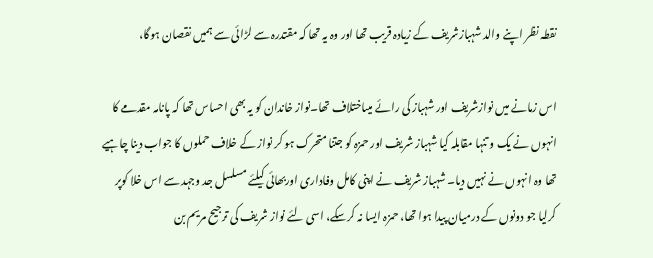نقطہ نظر اپنے والد شہبازشریف کے زیادہ قریب تھا اور وہ یہ تھا کہ مقتدرہ سے لڑائی سے ہمیں نقصان ہوگا،

اس زمانے میں نوازشریف اور شہباز کی رائے میںاختلاف تھا۔نواز خاندان کو یہ بھی احساس تھا کہ پانامہ مقدمے کا انہوں نے یک و تنہا مقابلہ کیا شہباز شریف اور حمزہ کو جتنا متحرک ہو کر نواز کے خلاف حملوں کا جواب دینا چاہیے تھا وہ انہوں نے نہیں دیا۔ شہباز شریف نے اپنی کامل وفاداری اوربھائی کیلئے مسلسل جد وجہد سے اس خلا کوپر کرلیا جو دونوں کے درمیان پیدا ہوا تھا، حمزہ ایسا نہ کرسکے، اسی لئے نواز شریف کی ترجیح مریم بن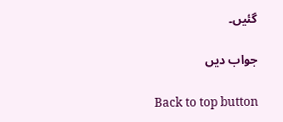گئیں۔

جواب دیں

Back to top button